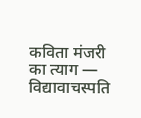कविता मंजरी का त्याग — विद्यावाचस्पति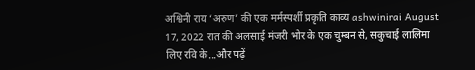अश्विनी राय ‘अरुण’ की एक मर्मस्पर्शी प्रकृति काव्य ashwinirai August 17, 2022 रात की अलसाई मंजरी भोर के एक चुम्बन से, सकुचाई लालिमा लिए रवि के...और पढ़ें